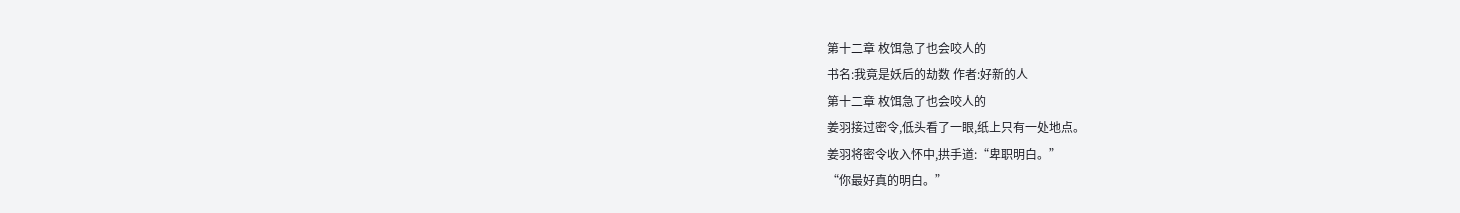第十二章 枚饵急了也会咬人的
书名:我竟是妖后的劫数 作者:好新的人
第十二章 枚饵急了也会咬人的
姜羽接过密令,低头看了一眼,纸上只有一处地点。
姜羽将密令收入怀中,拱手道:“卑职明白。”
“你最好真的明白。”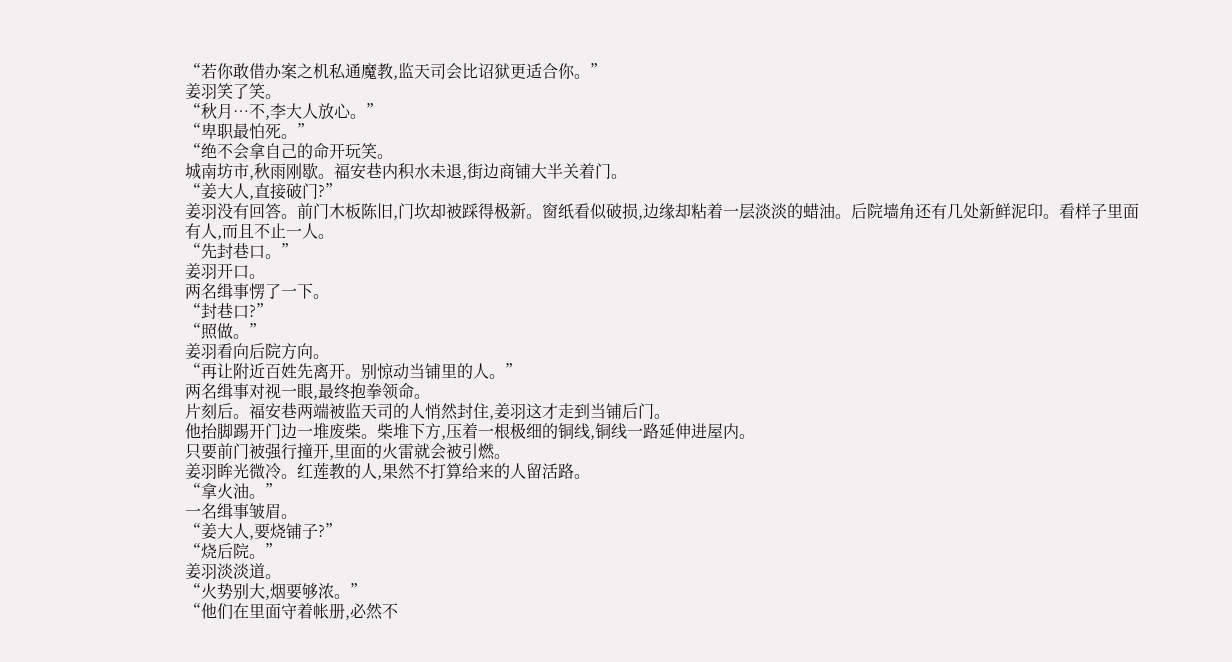“若你敢借办案之机私通魔教,监天司会比诏狱更适合你。”
姜羽笑了笑。
“秋月…不,李大人放心。”
“卑职最怕死。”
“绝不会拿自己的命开玩笑。
城南坊市,秋雨刚歇。福安巷内积水未退,街边商铺大半关着门。
“姜大人,直接破门?”
姜羽没有回答。前门木板陈旧,门坎却被踩得极新。窗纸看似破损,边缘却粘着一层淡淡的蜡油。后院墙角还有几处新鲜泥印。看样子里面有人,而且不止一人。
“先封巷口。”
姜羽开口。
两名缉事愣了一下。
“封巷口?”
“照做。”
姜羽看向后院方向。
“再让附近百姓先离开。别惊动当铺里的人。”
两名缉事对视一眼,最终抱拳领命。
片刻后。福安巷两端被监天司的人悄然封住,姜羽这才走到当铺后门。
他抬脚踢开门边一堆废柴。柴堆下方,压着一根极细的铜线,铜线一路延伸进屋内。
只要前门被强行撞开,里面的火雷就会被引燃。
姜羽眸光微冷。红莲教的人,果然不打算给来的人留活路。
“拿火油。”
一名缉事皱眉。
“姜大人,要烧铺子?”
“烧后院。”
姜羽淡淡道。
“火势别大,烟要够浓。”
“他们在里面守着帐册,必然不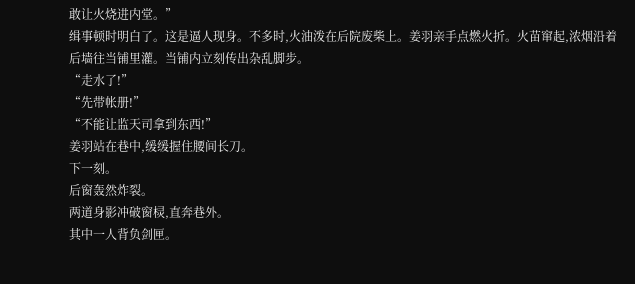敢让火烧进内堂。”
缉事顿时明白了。这是逼人现身。不多时,火油泼在后院废柴上。姜羽亲手点燃火折。火苗窜起,浓烟沿着后墙往当铺里灌。当铺内立刻传出杂乱脚步。
“走水了!”
“先带帐册!”
“不能让监天司拿到东西!”
姜羽站在巷中,缓缓握住腰间长刀。
下一刻。
后窗轰然炸裂。
两道身影冲破窗棂,直奔巷外。
其中一人背负剑匣。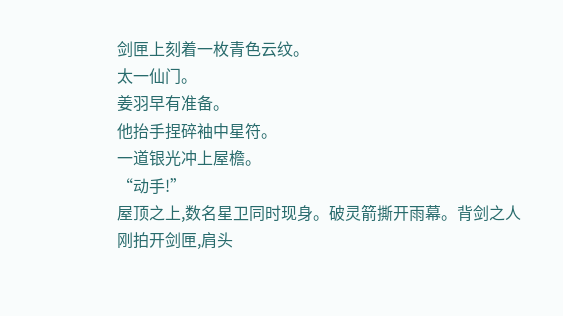剑匣上刻着一枚青色云纹。
太一仙门。
姜羽早有准备。
他抬手捏碎袖中星符。
一道银光冲上屋檐。
“动手!”
屋顶之上,数名星卫同时现身。破灵箭撕开雨幕。背剑之人刚拍开剑匣,肩头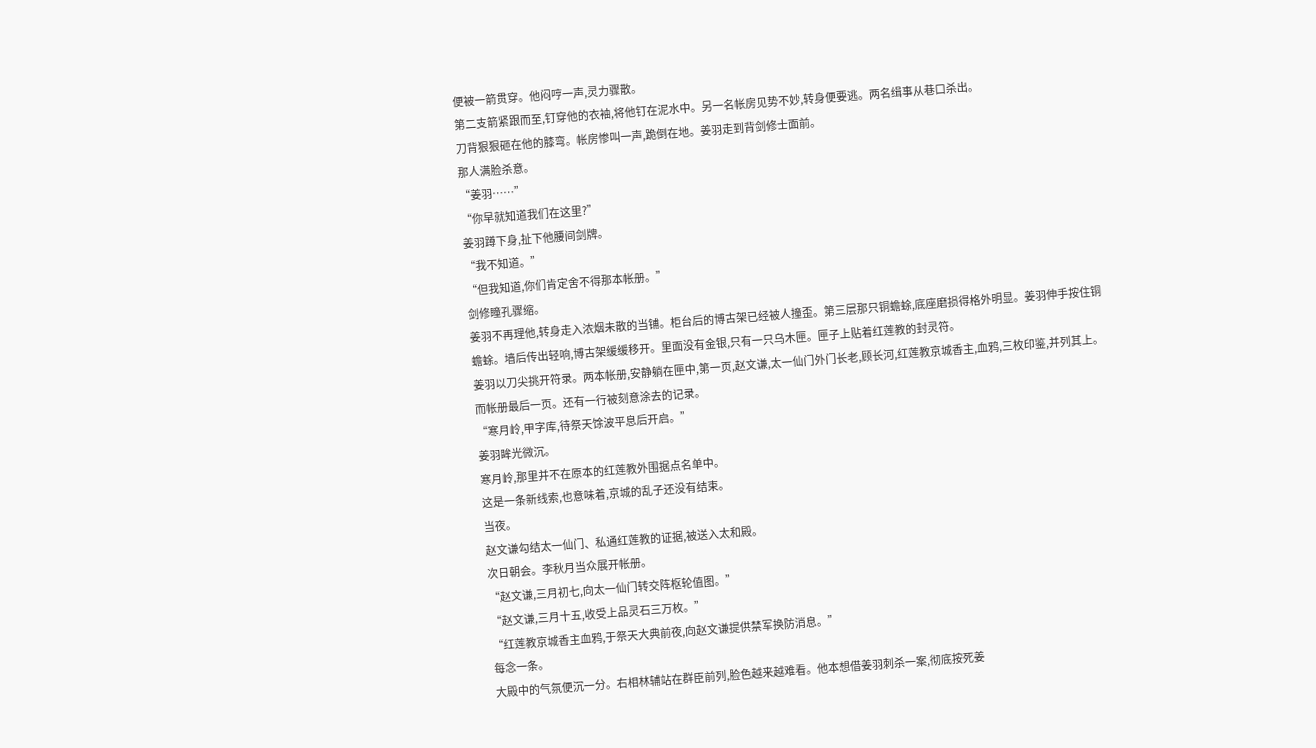便被一箭贯穿。他闷哼一声,灵力骤散。
第二支箭紧跟而至,钉穿他的衣袖,将他钉在泥水中。另一名帐房见势不妙,转身便要逃。两名缉事从巷口杀出。
刀背狠狠砸在他的膝弯。帐房惨叫一声,跪倒在地。姜羽走到背剑修士面前。
那人满脸杀意。
“姜羽……”
“你早就知道我们在这里?”
姜羽蹲下身,扯下他腰间剑牌。
“我不知道。”
“但我知道,你们肯定舍不得那本帐册。”
剑修瞳孔骤缩。
姜羽不再理他,转身走入浓烟未散的当铺。柜台后的博古架已经被人撞歪。第三层那只铜蟾蜍,底座磨损得格外明显。姜羽伸手按住铜蟾蜍。墙后传出轻响,博古架缓缓移开。里面没有金银,只有一只乌木匣。匣子上贴着红莲教的封灵符。
姜羽以刀尖挑开符录。两本帐册,安静躺在匣中,第一页,赵文谦,太一仙门外门长老,顾长河,红莲教京城香主,血鸦,三枚印鉴,并列其上。
而帐册最后一页。还有一行被刻意涂去的记录。
“寒月岭,甲字库,待祭天馀波平息后开启。”
姜羽眸光微沉。
寒月岭,那里并不在原本的红莲教外围据点名单中。
这是一条新线索,也意味着,京城的乱子还没有结束。
当夜。
赵文谦勾结太一仙门、私通红莲教的证据,被送入太和殿。
次日朝会。李秋月当众展开帐册。
“赵文谦,三月初七,向太一仙门转交阵枢轮值图。”
“赵文谦,三月十五,收受上品灵石三万枚。”
“红莲教京城香主血鸦,于祭天大典前夜,向赵文谦提供禁军换防消息。”
每念一条。
大殿中的气氛便沉一分。右相林辅站在群臣前列,脸色越来越难看。他本想借姜羽刺杀一案,彻底按死姜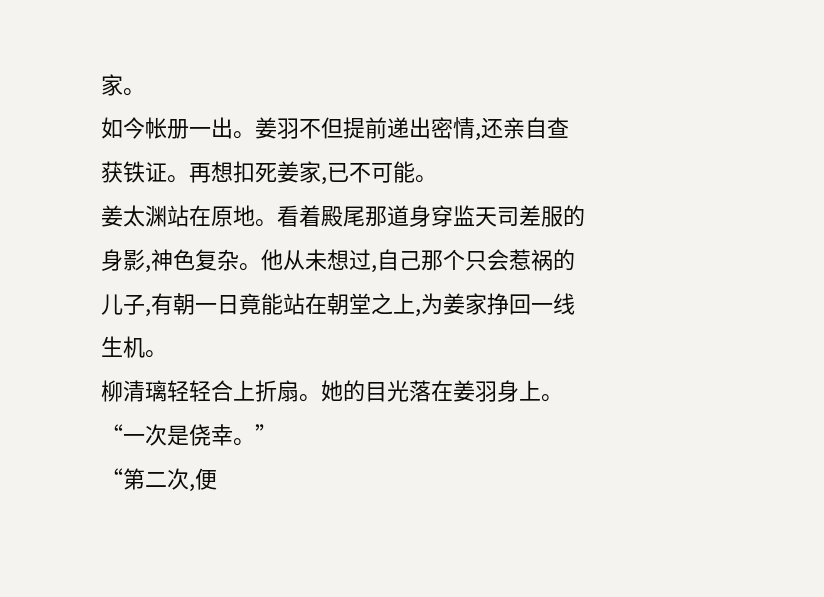家。
如今帐册一出。姜羽不但提前递出密情,还亲自查获铁证。再想扣死姜家,已不可能。
姜太渊站在原地。看着殿尾那道身穿监天司差服的身影,神色复杂。他从未想过,自己那个只会惹祸的儿子,有朝一日竟能站在朝堂之上,为姜家挣回一线生机。
柳清璃轻轻合上折扇。她的目光落在姜羽身上。
“一次是侥幸。”
“第二次,便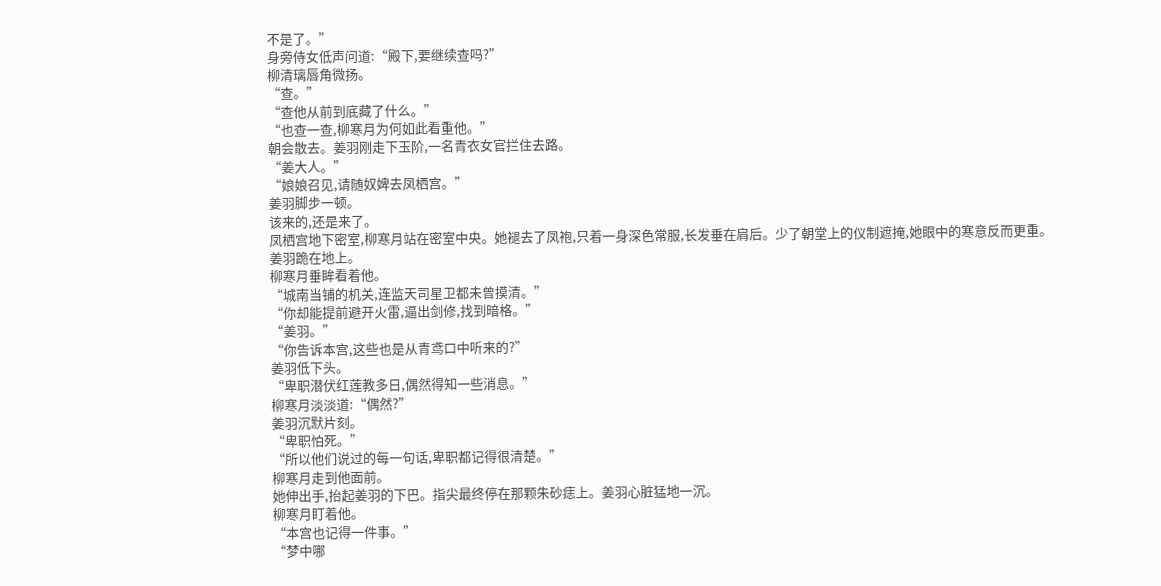不是了。”
身旁侍女低声问道:“殿下,要继续查吗?”
柳清璃唇角微扬。
“查。”
“查他从前到底藏了什么。”
“也查一查,柳寒月为何如此看重他。”
朝会散去。姜羽刚走下玉阶,一名青衣女官拦住去路。
“姜大人。”
“娘娘召见,请随奴婢去凤栖宫。”
姜羽脚步一顿。
该来的,还是来了。
凤栖宫地下密室,柳寒月站在密室中央。她褪去了凤袍,只着一身深色常服,长发垂在肩后。少了朝堂上的仪制遮掩,她眼中的寒意反而更重。
姜羽跪在地上。
柳寒月垂眸看着他。
“城南当铺的机关,连监天司星卫都未曾摸清。”
“你却能提前避开火雷,逼出剑修,找到暗格。”
“姜羽。”
“你告诉本宫,这些也是从青鸢口中听来的?”
姜羽低下头。
“卑职潜伏红莲教多日,偶然得知一些消息。”
柳寒月淡淡道:“偶然?”
姜羽沉默片刻。
“卑职怕死。”
“所以他们说过的每一句话,卑职都记得很清楚。”
柳寒月走到他面前。
她伸出手,抬起姜羽的下巴。指尖最终停在那颗朱砂痣上。姜羽心脏猛地一沉。
柳寒月盯着他。
“本宫也记得一件事。”
“梦中哪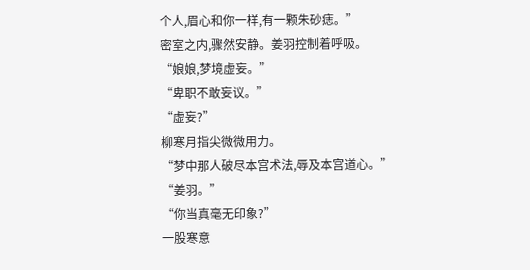个人,眉心和你一样,有一颗朱砂痣。”
密室之内,骤然安静。姜羽控制着呼吸。
“娘娘,梦境虚妄。”
“卑职不敢妄议。”
“虚妄?”
柳寒月指尖微微用力。
“梦中那人破尽本宫术法,辱及本宫道心。”
“姜羽。”
“你当真毫无印象?”
一股寒意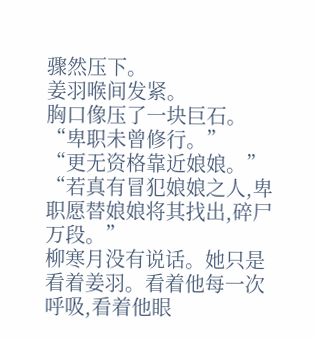骤然压下。
姜羽喉间发紧。
胸口像压了一块巨石。
“卑职未曾修行。”
“更无资格靠近娘娘。”
“若真有冒犯娘娘之人,卑职愿替娘娘将其找出,碎尸万段。”
柳寒月没有说话。她只是看着姜羽。看着他每一次呼吸,看着他眼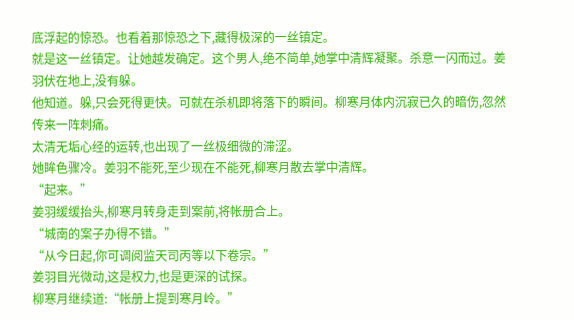底浮起的惊恐。也看着那惊恐之下,藏得极深的一丝镇定。
就是这一丝镇定。让她越发确定。这个男人,绝不简单,她掌中清辉凝聚。杀意一闪而过。姜羽伏在地上,没有躲。
他知道。躲,只会死得更快。可就在杀机即将落下的瞬间。柳寒月体内沉寂已久的暗伤,忽然传来一阵刺痛。
太清无垢心经的运转,也出现了一丝极细微的滞涩。
她眸色骤冷。姜羽不能死,至少现在不能死,柳寒月散去掌中清辉。
“起来。”
姜羽缓缓抬头,柳寒月转身走到案前,将帐册合上。
“城南的案子办得不错。”
“从今日起,你可调阅监天司丙等以下卷宗。”
姜羽目光微动,这是权力,也是更深的试探。
柳寒月继续道:“帐册上提到寒月岭。”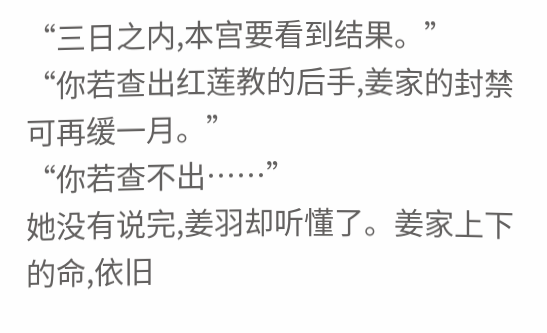“三日之内,本宫要看到结果。”
“你若查出红莲教的后手,姜家的封禁可再缓一月。”
“你若查不出……”
她没有说完,姜羽却听懂了。姜家上下的命,依旧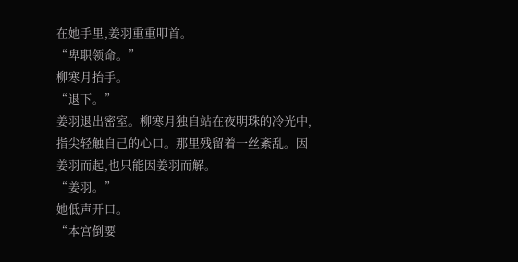在她手里,姜羽重重叩首。
“卑职领命。”
柳寒月抬手。
“退下。”
姜羽退出密室。柳寒月独自站在夜明珠的冷光中,指尖轻触自己的心口。那里残留着一丝紊乱。因姜羽而起,也只能因姜羽而解。
“姜羽。”
她低声开口。
“本宫倒要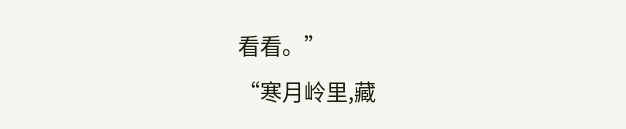看看。”
“寒月岭里,藏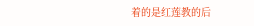着的是红莲教的后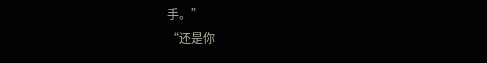手。”
“还是你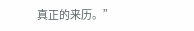真正的来历。”